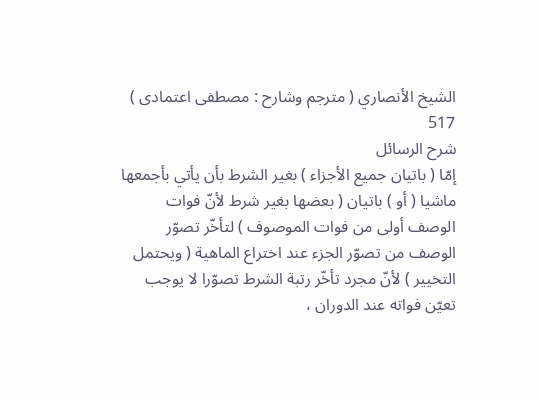الشيخ الأنصاري ( مترجم وشارح : مصطفى اعتمادى )
517
شرح الرسائل
إمّا ( باتيان جميع الأجزاء ) بغير الشرط بأن يأتي بأجمعها ماشيا ( أو ) باتيان ( بعضها بغير شرط لأنّ فوات الوصف أولى من فوات الموصوف ) لتأخّر تصوّر الوصف من تصوّر الجزء عند اختراع الماهية ( ويحتمل التخيير ) لأنّ مجرد تأخّر رتبة الشرط تصوّرا لا يوجب تعيّن فواته عند الدوران ،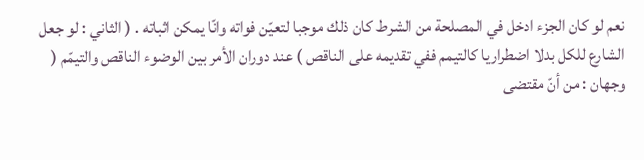نعم لو كان الجزء ادخل في المصلحة من الشرط كان ذلك موجبا لتعيّن فواته وانّا يمكن اثباته . ( الثاني : لو جعل الشارع للكل بدلا اضطراريا كالتيمم ففي تقديمه على الناقص ) عند دوران الأمر بين الوضوء الناقص والتيمّم ( وجهان : من أنّ مقتضى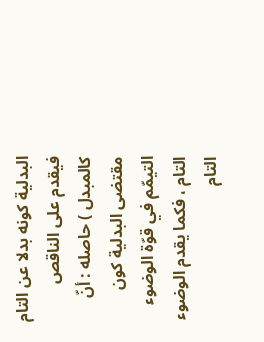البدلية كونه بدلا عن التام فيقدم على الناقص كالمبدل ) حاصله : أنّ مقتضى البدلية كون التيمّم في قوّة الوضوء التام ، فكما يقدم الوضوء التام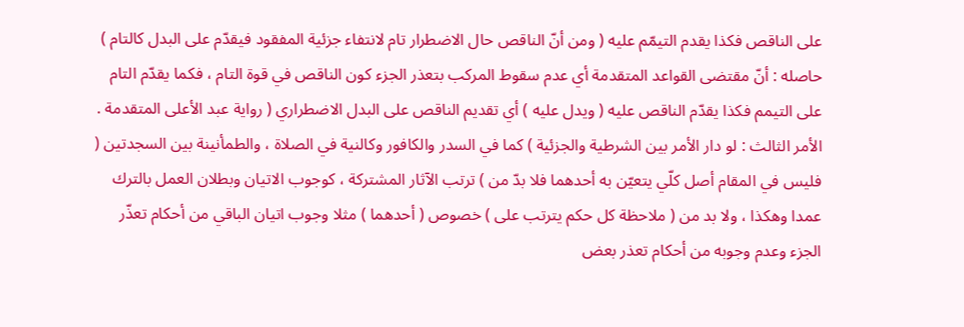على الناقص فكذا يقدم التيمّم عليه ( ومن أنّ الناقص حال الاضطرار تام لانتفاء جزئية المفقود فيقدّم على البدل كالتام ) حاصله : أنّ مقتضى القواعد المتقدمة أي عدم سقوط المركب بتعذر الجزء كون الناقص في قوة التام ، فكما يقدّم التام على التيمم فكذا يقدّم الناقص عليه ( ويدل عليه ) أي تقديم الناقص على البدل الاضطراري ( رواية عبد الأعلى المتقدمة . الأمر الثالث : لو دار الأمر بين الشرطية والجزئية ) كما في السدر والكافور وكالنية في الصلاة ، والطمأنينة بين السجدتين ( فليس في المقام أصل كلّي يتعيّن به أحدهما فلا بدّ من ) ترتب الآثار المشتركة ، كوجوب الاتيان وبطلان العمل بالترك عمدا وهكذا ، ولا بد من ( ملاحظة كل حكم يترتب على ) خصوص ( أحدهما ) مثلا وجوب اتيان الباقي من أحكام تعذّر الجزء وعدم وجوبه من أحكام تعذر بعض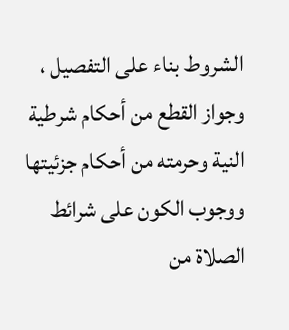الشروط بناء على التفصيل ، وجواز القطع من أحكام شرطية النية وحرمته من أحكام جزئيتها ووجوب الكون على شرائط الصلاة من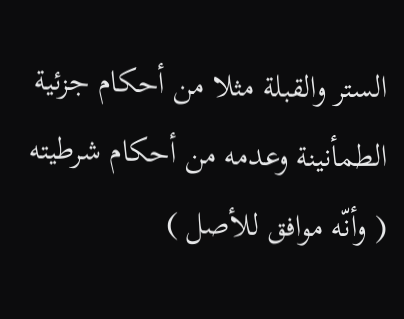الستر والقبلة مثلا من أحكام جزئية الطمأنينة وعدمه من أحكام شرطيته ( وأنّه موافق للأصل )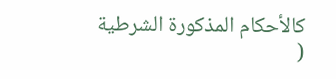كالأحكام المذكورة الشرطية (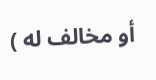أو مخالف له )